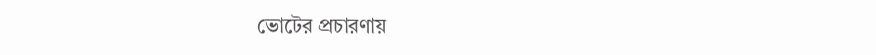ভোটের প্রচারণায়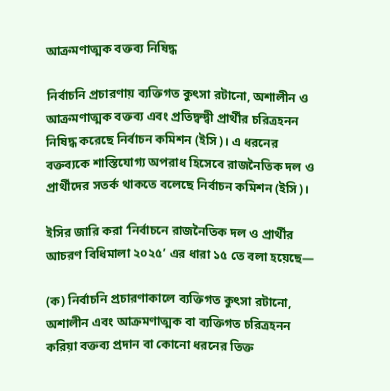আক্রমণাত্মক বক্তব্য নিষিদ্ধ

নির্বাচনি প্রচারণায় ব্যক্তিগত কুৎসা রটানো, অশালীন ও আক্রমণাত্মক বক্তব্য এবং প্রতিদ্বন্দ্বী প্রার্থীর চরিত্রহনন নিষিদ্ধ করেছে নির্বাচন কমিশন (ইসি)। এ ধরনের বক্তব্যকে শাস্তিযোগ্য অপরাধ হিসেবে রাজনৈতিক দল ও প্রার্থীদের সতর্ক থাকতে বলেছে নির্বাচন কমিশন (ইসি)।

ইসির জারি করা ‘নির্বাচনে রাজনৈতিক দল ও প্রার্থীর আচরণ বিধিমালা ২০২৫’ এর ধারা ১৫ তে বলা হয়েছে—

(ক) নির্বাচনি প্রচারণাকালে ব্যক্তিগত কুৎসা রটানো, অশালীন এবং আক্রমণাত্মক বা ব্যক্তিগত চরিত্রহনন করিয়া বক্তব্য প্রদান বা কোনো ধরনের তিক্ত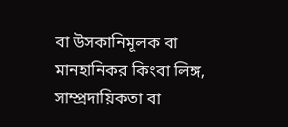বা উসকানিমূলক বা মানহানিকর কিংবা লিঙ্গ, সাম্প্রদায়িকতা বা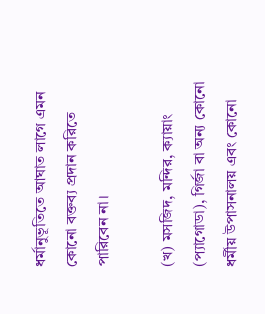ধর্মানুভূতিতে আঘাত লাগে এমন কোনো বক্তব্য প্রদান করিতে পারিবেন না।

(খ) মসজিদ, মন্দির, ক্যায়াং (প্যাগোডা), গির্জা বা অন্য কোনো ধর্মীয় উপাসনালয় এবং কোনো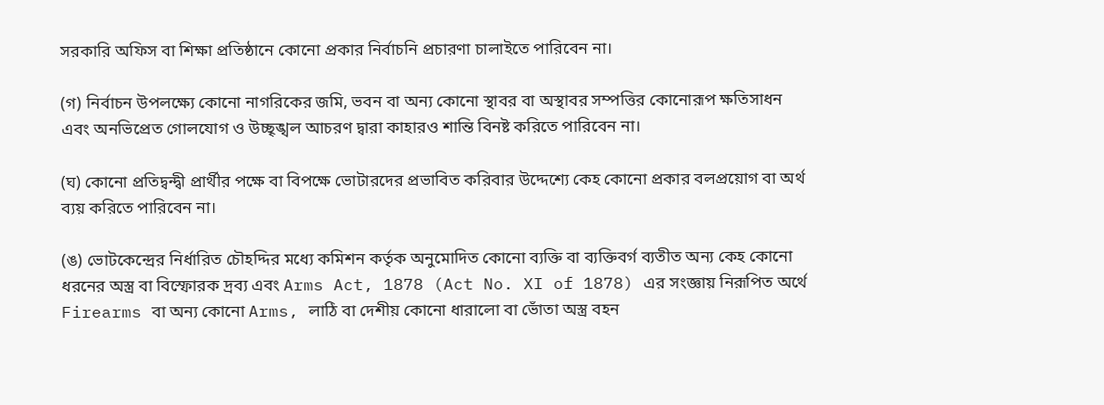সরকারি অফিস বা শিক্ষা প্রতিষ্ঠানে কোনো প্রকার নির্বাচনি প্রচারণা চালাইতে পারিবেন না।

(গ) নির্বাচন উপলক্ষ্যে কোনো নাগরিকের জমি, ভবন বা অন্য কোনো স্থাবর বা অস্থাবর সম্পত্তির কোনোরূপ ক্ষতিসাধন এবং অনভিপ্রেত গোলযোগ ও উচ্ছৃঙ্খল আচরণ দ্বারা কাহারও শান্তি বিনষ্ট করিতে পারিবেন না।

(ঘ) কোনো প্রতিদ্বন্দ্বী প্রার্থীর পক্ষে বা বিপক্ষে ভোটারদের প্রভাবিত করিবার উদ্দেশ্যে কেহ কোনো প্রকার বলপ্রয়োগ বা অর্থ ব্যয় করিতে পারিবেন না।

(ঙ) ভোটকেন্দ্রের নির্ধারিত চৌহদ্দির মধ্যে কমিশন কর্তৃক অনুমোদিত কোনো ব্যক্তি বা ব্যক্তিবর্গ ব্যতীত অন্য কেহ কোনো ধরনের অস্ত্র বা বিস্ফোরক দ্রব্য এবং Arms Act, 1878 (Act No. XI of 1878) এর সংজ্ঞায় নিরূপিত অর্থে Firearms বা অন্য কোনো Arms, লাঠি বা দেশীয় কোনো ধারালো বা ভোঁতা অস্ত্র বহন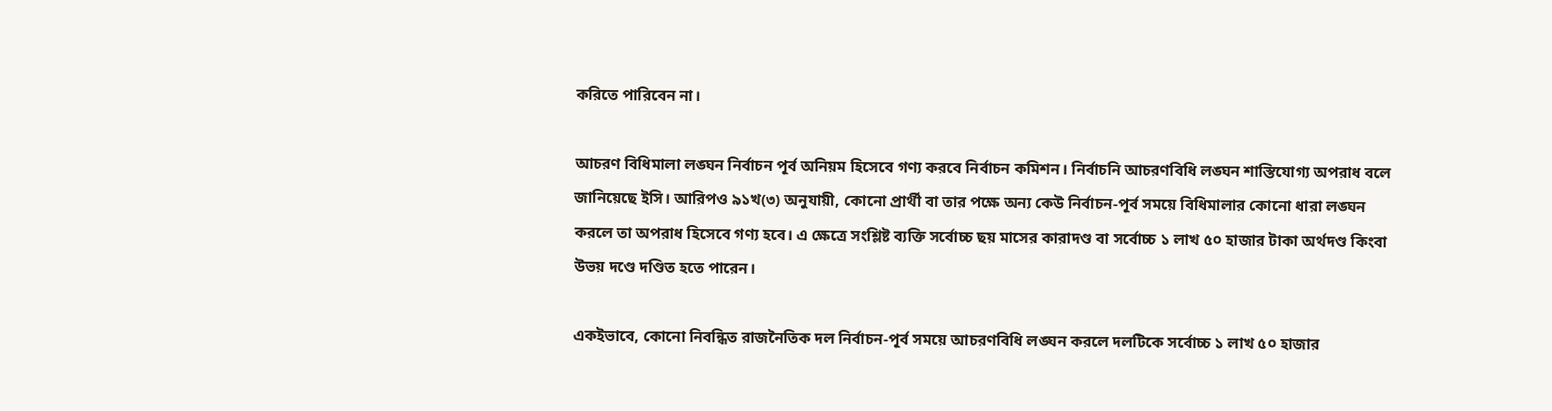করিতে পারিবেন না।

আচরণ বিধিমালা লঙ্ঘন নির্বাচন পূর্ব অনিয়ম হিসেবে গণ্য করবে নির্বাচন কমিশন। নির্বাচনি আচরণবিধি লঙ্ঘন শাস্তিযোগ্য অপরাধ বলে জানিয়েছে ইসি। আরিপও ৯১খ(৩) অনুযায়ী, কোনো প্রার্থী বা তার পক্ষে অন্য কেউ নির্বাচন-পূর্ব সময়ে বিধিমালার কোনো ধারা লঙ্ঘন করলে তা অপরাধ হিসেবে গণ্য হবে। এ ক্ষেত্রে সংশ্লিষ্ট ব্যক্তি সর্বোচ্চ ছয় মাসের কারাদণ্ড বা সর্বোচ্চ ১ লাখ ৫০ হাজার টাকা অর্থদণ্ড কিংবা উভয় দণ্ডে দণ্ডিত হতে পারেন।

একইভাবে, কোনো নিবন্ধিত রাজনৈতিক দল নির্বাচন-পূর্ব সময়ে আচরণবিধি লঙ্ঘন করলে দলটিকে সর্বোচ্চ ১ লাখ ৫০ হাজার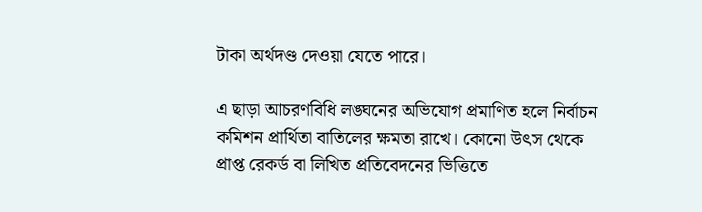টাকা অর্থদণ্ড দেওয়া যেতে পারে।

এ ছাড়া আচরণবিধি লঙ্ঘনের অভিযোগ প্রমাণিত হলে নির্বাচন কমিশন প্রার্থিতা বাতিলের ক্ষমতা রাখে। কোনো উৎস থেকে প্রাপ্ত রেকর্ড বা লিখিত প্রতিবেদনের ভিত্তিতে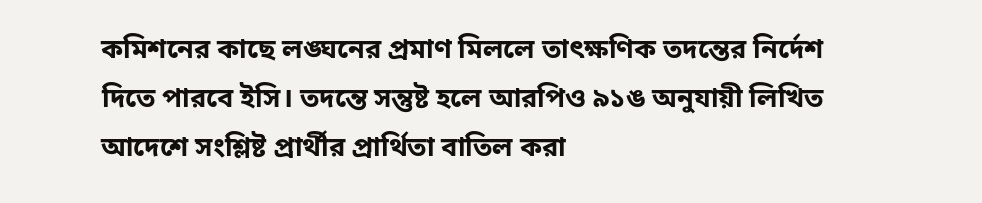কমিশনের কাছে লঙ্ঘনের প্রমাণ মিললে তাৎক্ষণিক তদন্তের নির্দেশ দিতে পারবে ইসি। তদন্তে সন্তুষ্ট হলে আরপিও ৯১ঙ অনুযায়ী লিখিত আদেশে সংশ্লিষ্ট প্রার্থীর প্রার্থিতা বাতিল করা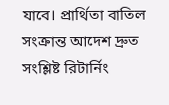যাবে। প্রার্থিতা বাতিল সংক্রান্ত আদেশ দ্রুত সংশ্লিষ্ট রিটার্নিং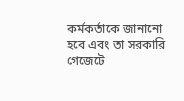কর্মকর্তাকে জানানো হবে এবং তা সরকারি গেজেটে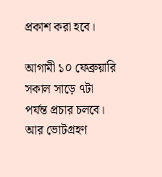প্রকাশ করা হবে।

আগামী ১০ ফেব্রুয়ারি সকাল সাড়ে ৭টা পর্যন্ত প্রচার চলবে। আর ভোটগ্রহণ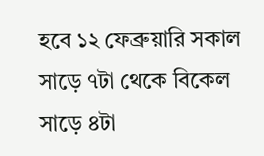হবে ১২ ফেব্রুয়ারি সকাল সাড়ে ৭টা থেকে বিকেল সাড়ে ৪টা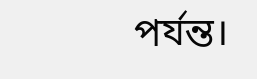পর্যন্ত।